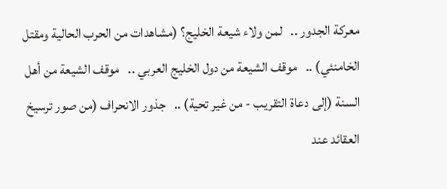معركة الجدور ..   لمن ولاء شيعة الخليج؟ (مشاهدات من الحرب الحالية ومقتل الخامنئي) ..   موقف الشيعة من دول الخليج العربي ..   موقف الشيعة من أهل السنة (إلى دعاة التقريب - من غير تحية) ..   جذور الانحراف (من صور ترسيخ العقائد عند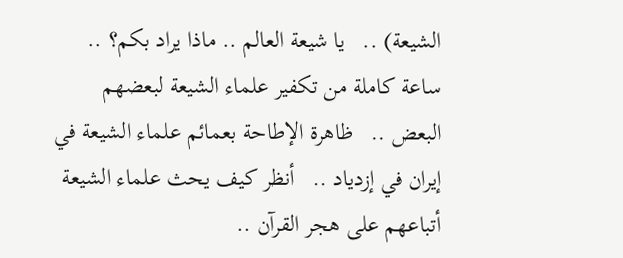الشيعة) ..   يا شيعة العالم .. ماذا يراد بكم؟ ..   ساعة كاملة من تكفير علماء الشيعة لبعضهم البعض ..   ظاهرة الإطاحة بعمائم علماء الشيعة في إيران في إزدياد ..   أنظر كيف يحث علماء الشيعة أتباعهم على هجر القرآن ..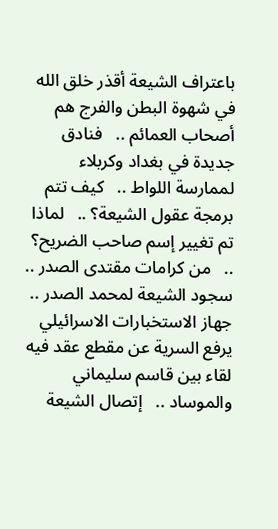باعتراف الشيعة أقذر خلق الله في شهوة البطن والفرج هم أصحاب العمائم ..   فنادق جديدة في بغداد وكربلاء لممارسة اللواط ..   كيف تتم برمجة عقول الشيعة؟ ..   لماذا تم تغيير إسم صاحب الضريح؟ ..   من كرامات مقتدى الصدر ..   سجود الشيعة لمحمد الصدر ..   جهاز الاستخبارات الاسرائيلي يرفع السرية عن مقطع عقد فيه لقاء بين قاسم سليماني والموساد ..   إتصال الشيعة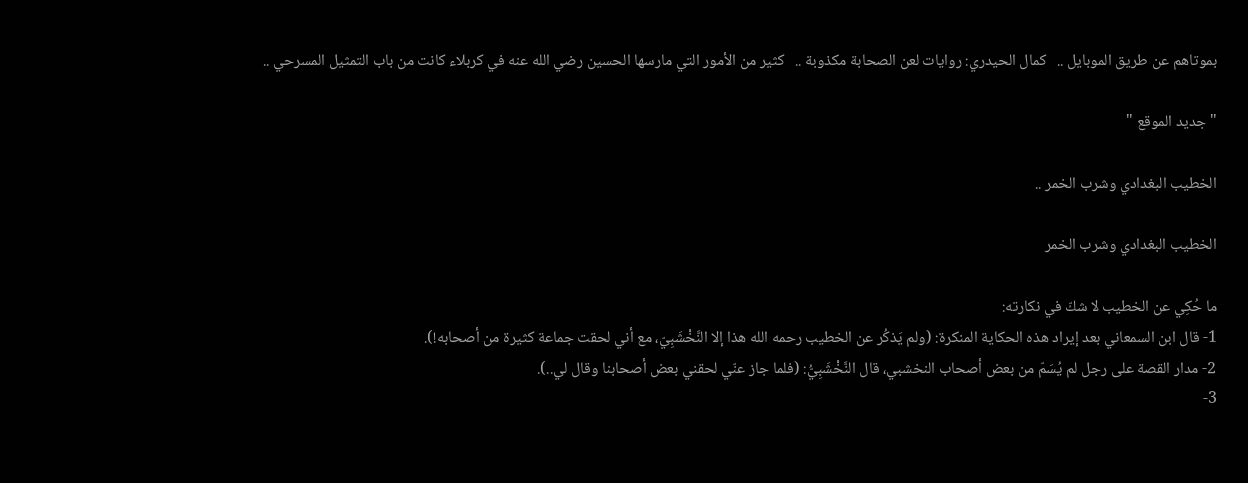بموتاهم عن طريق الموبايل ..   كمال الحيدري: روايات لعن الصحابة مكذوبة ..   كثير من الأمور التي مارسها الحسين رضي الله عنه في كربلاء كانت من باب التمثيل المسرحي ..

" جديد الموقع "

الخطيب البغدادي وشرب الخمر ..

الخطيب البغدادي وشرب الخمر

ما حُكِي عن الخطيب لا شكّ في نكارته:
1- قال ابن السمعاني بعد إيراد هذه الحكاية المنكرة: (ولم يَذكُر عن الخطيب رحمه الله هذا إلا النَّخْشَبِيّ، مع أني لحقت جماعة كثيرة من أصحابه!).
2- مدار القصة على رجل لم يُسَمّ من بعض أصحاب النخشبي، قال النَّخْشَبِيُّ: (فلما جاز عنّي لحقني بعض أصحابنا وقال لي..).
3-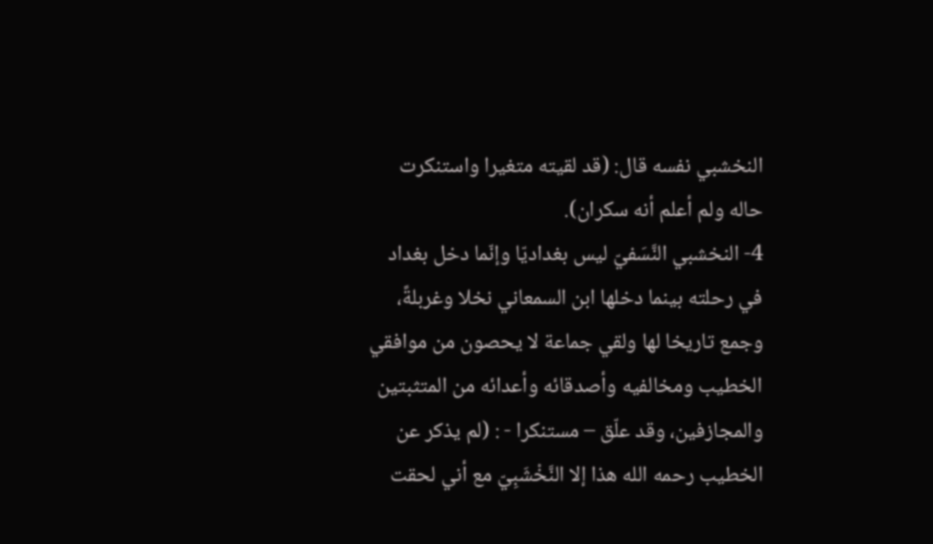النخشبي نفسه قال: (قد لقيته متغيرا واستنكرت حاله ولم أعلم أنه سكران).
4- النخشبي النَّسَفيّ ليس بغداديّا وإنّما دخل بغداد في رحلته بينما دخلها ابن السمعاني نخلا وغربلةً، وجمع تاريخا لها ولقي جماعة لا يحصون من موافقي الخطيب ومخالفيه وأصدقائه وأعدائه من المتثبتين والمجازفين، وقد علّق – مستنكرا - : (لم يذكر عن الخطيب رحمه الله هذا إلا النَّخْشَبِيّ مع أني لحقت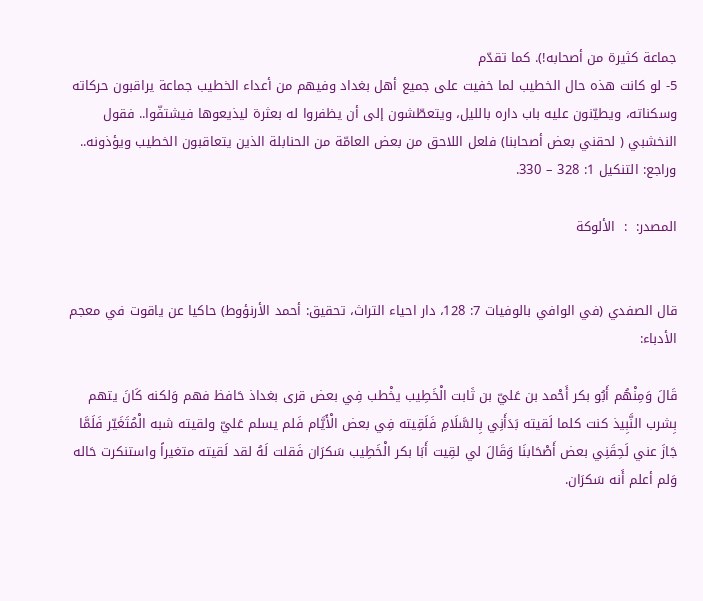جماعة كثيرة من أصحابه!). كما تقدّم
5- لو كانت هذه حال الخطيب لما خفيت على جميع أهل بغداد وفيهم من أعداء الخطيب جماعة يراقبون حركاته وسكناته، ويطيّنون عليه باب داره بالليل، ويتعطّشون إلى أن يظفروا له بعثرة ليذيعوها فيشتفّوا.. فقول النخشبي ( لحقني بعض أصحابنا) فلعل اللاحق من بعض العامّة من الحنابلة الذين يتعاقبون الخطيب ويؤذونه..
وراجع: التنكيل 1: 328 – 330.

المصدر:  :  الألوكة


قال الصفدي (في الوافي بالوفيات 7: 128، دار احياء التراث، تحقيق: أحمد الأرنؤوط) حاكيا عن ياقوت في معجم الأدباء:

قَالَ وَمِنْهُم أَبُو بكر أَحْمد بن عَليّ بن ثَابت الْخَطِيب يخْطب فِي بعض قرى بغداذ حَافظ فهم وَلكنه كَانَ يتهم بِشرب النَّبِيذ كنت كلما لَقيته بَدَأَنِي بِالسَّلَامِ فَلَقِيته فِي بعض الْأَيَّام فَلم يسلم عَليّ ولقيته شبه الْمُتَغَيّر فَلَمَّا جَازَ عني لَحِقَنِي بعض أَصْحَابنَا وَقَالَ لي لقِيت أَبَا بكر الْخَطِيب سَكرَان فَقلت لَهُ لقد لَقيته متغيراً واستنكرت حَاله وَلم أعلم أَنه سَكرَان.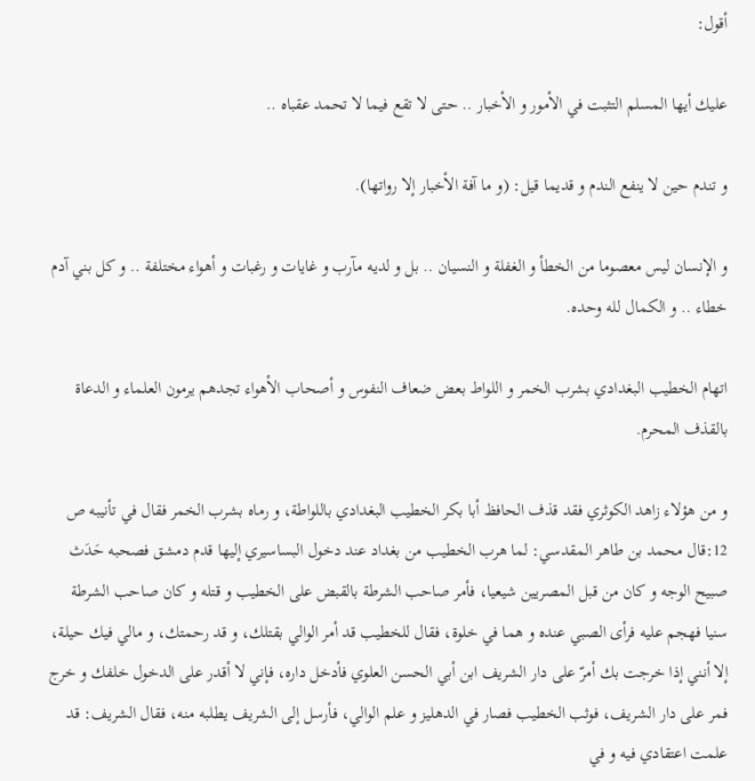أقول:

عليك أيها المسلم التثبت في الأمور و الأخبار .. حتى لا تقع فيما لا تحمد عقباه ..

و تندم حين لا ينفع الندم و قديما قيل: (و ما آفة الأخبار إلا رواتها).

و الإنسان ليس معصوما من الخطأ و الغفلة و النسيان .. بل و لديه مآرب و غايات و رغبات و أهواء مختلفة .. و كل بني آدم خطاء .. و الكمال لله وحده.

اتهام الخطيب البغدادي بشرب الخمر و اللواط بعض ضعاف النفوس و أصحاب الأهواء تجدهم يرمون العلماء و الدعاة بالقذف المحرم.

و من هؤلاء زاهد الكوثري فقد قذف الحافظ أبا بكر الخطيب البغدادي باللواطة، و رماه بشرب الخمر فقال في تأنيبه ص 12:قال محمد بن طاهر المقدسي: لما هرب الخطيب من بغداد عند دخول البساسيري إليها قدم دمشق فصحبه حَدَث صبيح الوجه و كان من قبل المصريين شيعيا، فأمر صاحب الشرطة بالقبض على الخطيب و قتله و كان صاحب الشرطة سنيا فهجم عليه فرأى الصبي عنده و هما في خلوة، فقال للخطيب قد أمر الوالي بقتلك، و قد رحمتك، و مالي فيك حيلة، إلا أنني إذا خرجت بك أمرّ على دار الشريف ابن أبي الحسن العلوي فأدخل داره، فإني لا أقدر على الدخول خلفك و خرج فمر على دار الشريف، فوثب الخطيب فصار في الدهليز و علم الوالي، فأرسل إلى الشريف يطلبه منه، فقال الشريف: قد علمت اعتقادي فيه و في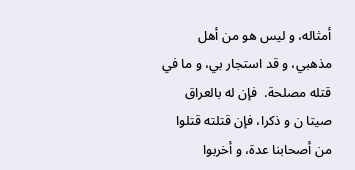أمثاله، و ليس هو من أهل مذهبي، و قد استجار بي، و ما في قتله مصلحة.  فإن له بالعراق صيتا ن و ذكرا، فإن قتلته قتلوا من أصحابنا عدة، و أخربوا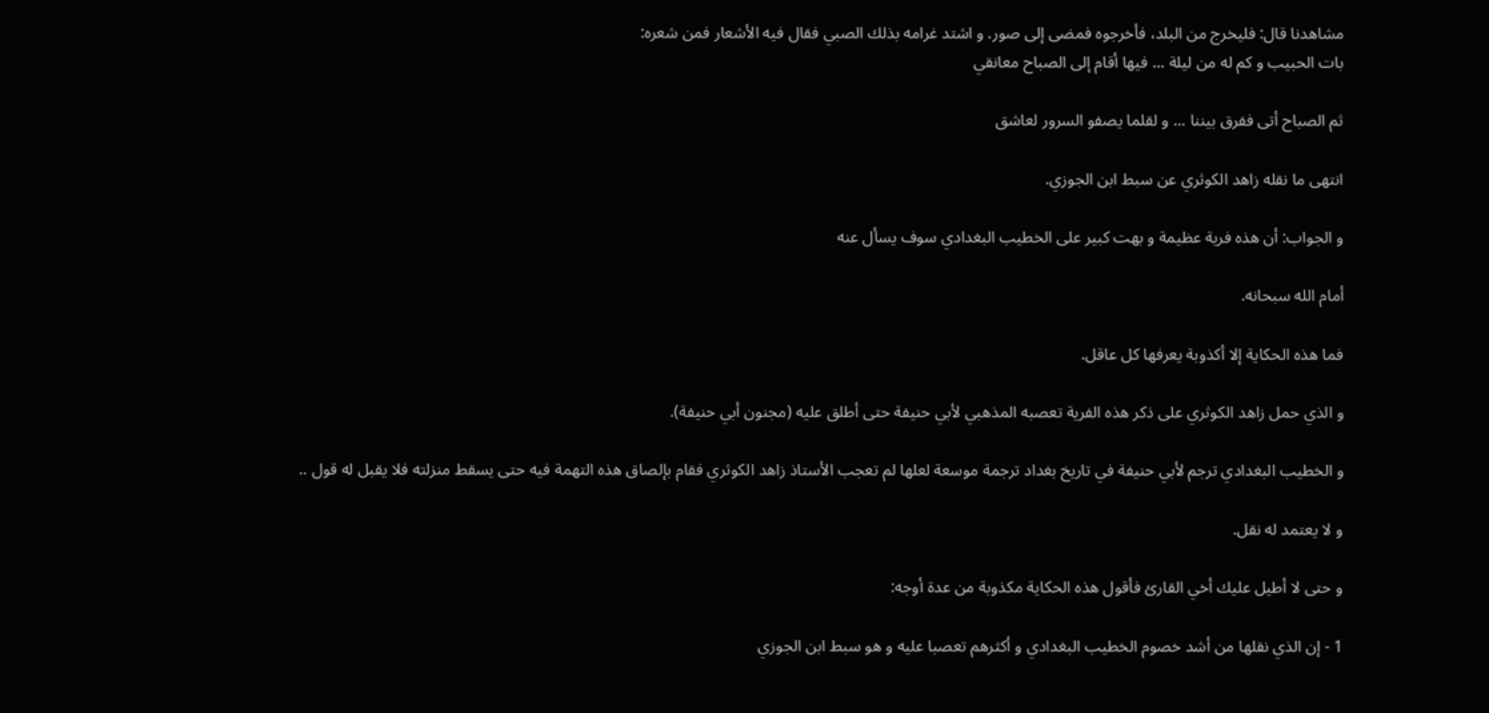مشاهدنا قال: فليخرج من البلد، فأخرجوه فمضى إلى صور. و اشتد غرامه بذلك الصبي فقال فيه الأشعار فمن شعره:
بات الحبيب و كم له من ليلة ... فيها أقام إلى الصباح معانقي

ثم الصباح أتى ففرق بيننا ... و لقلما يصفو السرور لعاشق

انتهى ما نقله زاهد الكوثري عن سبط ابن الجوزي.

و الجواب: أن هذه فرية عظيمة و بهت كبير على الخطيب البغدادي سوف يسأل عنه

أمام الله سبحانه.

فما هذه الحكاية إلا أكذوبة يعرفها كل عاقل.

و الذي حمل زاهد الكوثري على ذكر هذه الفرية تعصبه المذهبي لأبي حنيفة حتى أطلق عليه (مجنون أبي حنيفة).

و الخطيب البغدادي ترجم لأبي حنيفة في تاريخ بغداد ترجمة موسعة لعلها لم تعجب الأستاذ زاهد الكوثري فقام بإلصاق هذه التهمة فيه حتى يسقط منزلته فلا يقبل له قول ..

و لا يعتمد له نقل.

و حتى لا أطيل عليك أخي القارئ فأقول هذه الحكاية مكذوبة من عدة أوجه:

1 - إن الذي نقلها من أشد خصوم الخطيب البغدادي و أكثرهم تعصبا عليه و هو سبط ابن الجوزي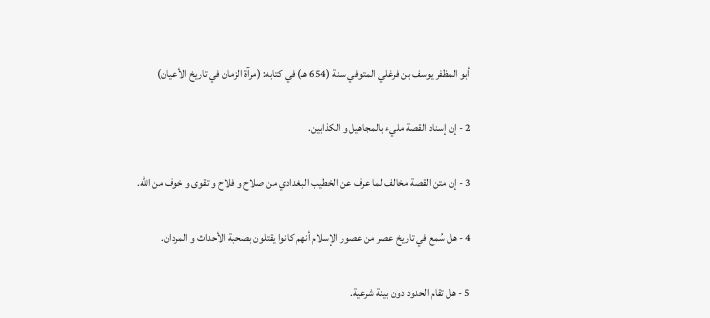أبو المظفر يوسف بن فرغلي المتوفي سنة (654 هـ) في كتابه: (مرآة الزمان في تاريخ الأعيان)

2 - إن إسناد القصة مليء بالمجاهيل و الكذابين.

3 - إن متن القصة مخالف لما عرف عن الخطيب البغدادي من صلاح و فلاح و تقوى و خوف من الله.

4 - هل سُمع في تاريخ عصر من عصور الإسلام أنهم كانوا يقتلون بصحبة الأحداث و المردان.

5 - هل تقام الحدود دون بينة شرعية.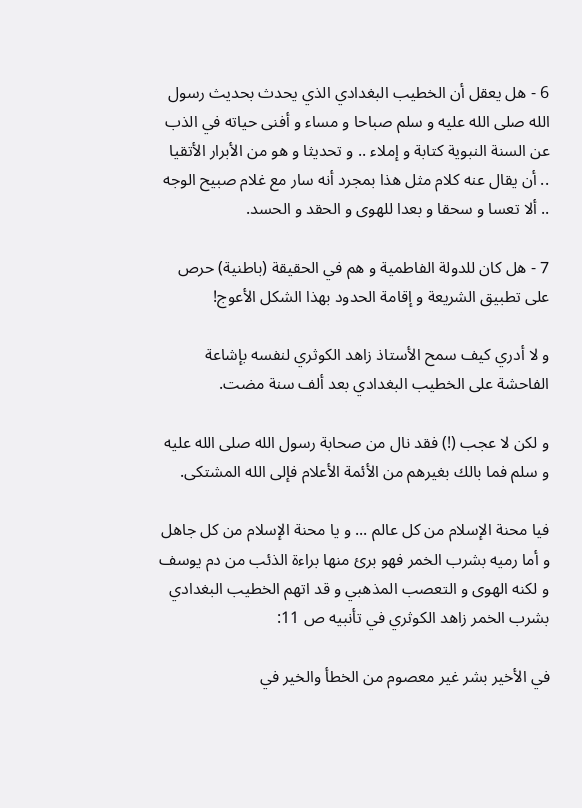6 - هل يعقل أن الخطيب البغدادي الذي يحدث بحديث رسول الله صلى الله عليه و سلم صباحا و مساء و أفنى حياته في الذب عن السنة النبوية كتابة و إملاء .. و تحديثا و هو من الأبرار الأتقيا .. أن يقال عنه كلام مثل هذا بمجرد أنه سار مع غلام صبيح الوجه .. ألا تعسا و سحقا و بعدا للهوى و الحقد و الحسد.

7 - هل كان للدولة الفاطمية و هم في الحقيقة (باطنية) حرص على تطبيق الشريعة و إقامة الحدود بهذا الشكل الأعوج!

و لا أدري كيف سمح الأستاذ زاهد الكوثري لنفسه بإشاعة الفاحشة على الخطيب البغدادي بعد ألف سنة مضت.

و لكن لا عجب (!) فقد نال من صحابة رسول الله صلى الله عليه و سلم فما بالك بغيرهم من الأئمة الأعلام فإلى الله المشتكى.

فيا محنة الإسلام من كل عالم ... و يا محنة الإسلام من كل جاهل و أما رميه بشرب الخمر فهو برئ منها براءة الذئب من دم يوسف و لكنه الهوى و التعصب المذهبي و قد اتهم الخطيب البغدادي بشرب الخمر زاهد الكوثري في تأنبيه ص 11:

في الأخير بشر غير معصوم من الخطأ والخير في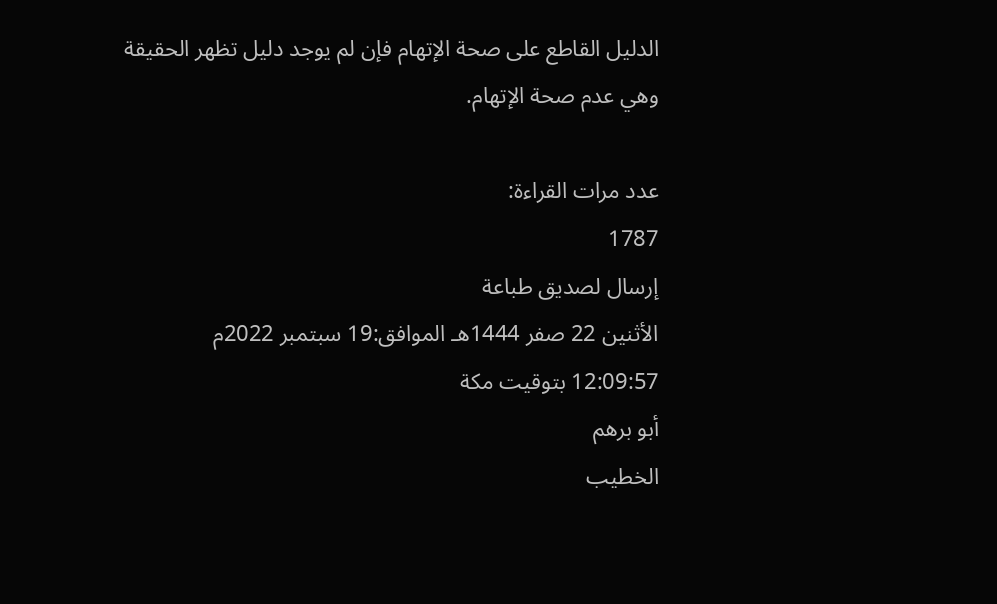الدليل القاطع على صحة الإتهام فإن لم يوجد دليل تظهر الحقيقة وهي عدم صحة الإتهام.

عدد مرات القراءة:
1787
إرسال لصديق طباعة
الأثنين 22 صفر 1444هـ الموافق:19 سبتمبر 2022م 12:09:57 بتوقيت مكة
أبو برهم
الخطيب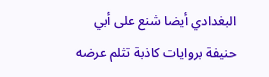البغدادي أيضا شنع على أبي حنيفة بروايات كاذبة تثلم عرضه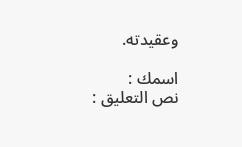وعقيدته.

اسمك :
نص التعليق :